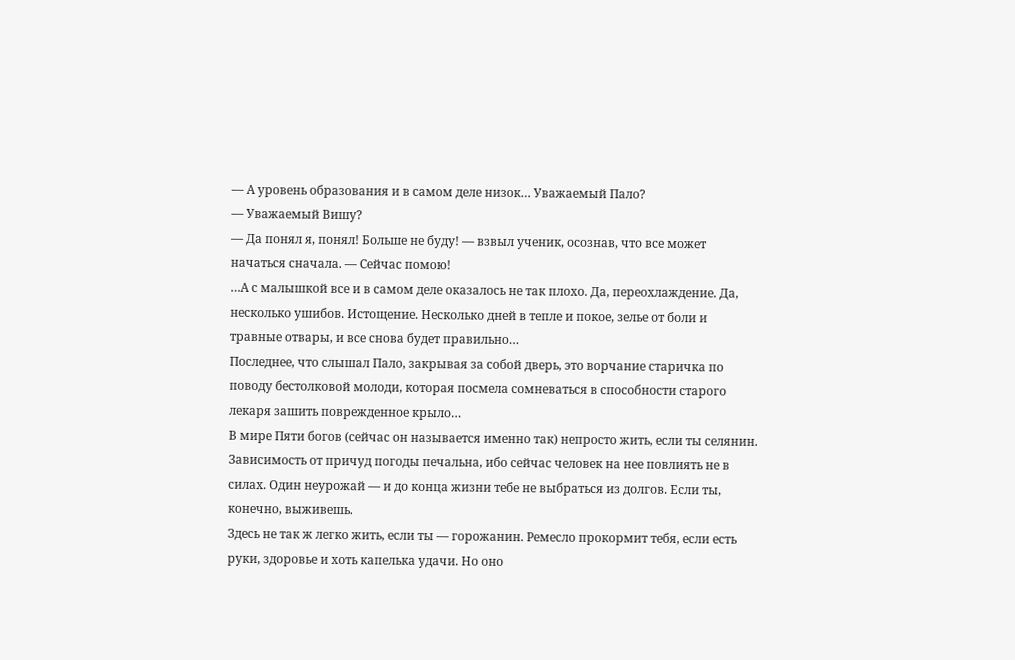— А уровень образования и в самом деле низок… Уважаемый Пало?
— Уважаемый Вишу?
— Да понял я, понял! Больше не буду! — взвыл ученик, осознав, что все может начаться сначала. — Сейчас помою!
…А с малышкой все и в самом деле оказалось не так плохо. Да, переохлаждение. Да, несколько ушибов. Истощение. Несколько дней в тепле и покое, зелье от боли и травные отвары, и все снова будет правильно…
Последнее, что слышал Пало, закрывая за собой дверь, это ворчание старичка по поводу бестолковой молоди, которая посмела сомневаться в способности старого лекаря зашить поврежденное крыло…
В мире Пяти богов (сейчас он называется именно так) непросто жить, если ты селянин. Зависимость от причуд погоды печальна, ибо сейчас человек на нее повлиять не в силах. Один неурожай — и до конца жизни тебе не выбраться из долгов. Если ты, конечно, выживешь.
Здесь не так ж легко жить, если ты — горожанин. Ремесло прокормит тебя, если есть руки, здоровье и хоть капелька удачи. Но оно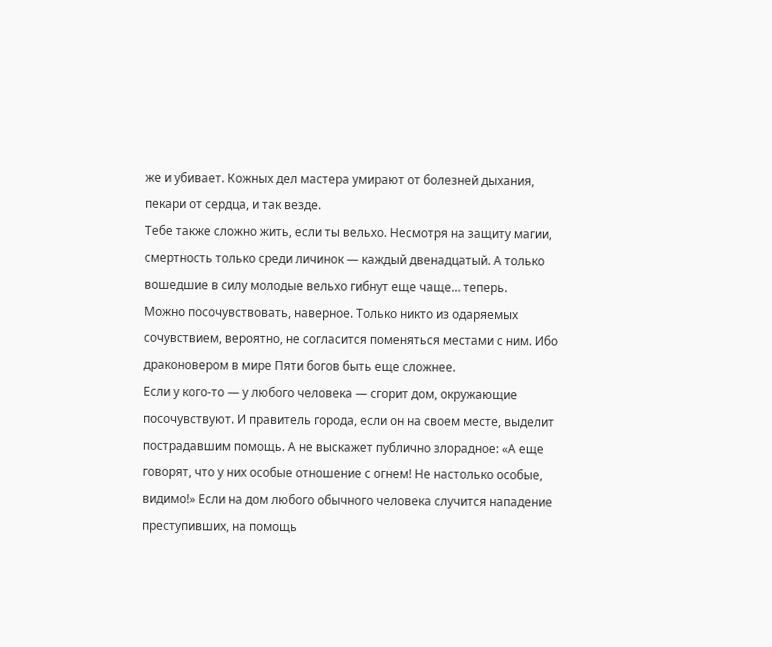же и убивает. Кожных дел мастера умирают от болезней дыхания, пекари от сердца, и так везде.
Тебе также сложно жить, если ты вельхо. Несмотря на защиту магии, смертность только среди личинок — каждый двенадцатый. А только вошедшие в силу молодые вельхо гибнут еще чаще… теперь.
Можно посочувствовать, наверное. Только никто из одаряемых сочувствием, вероятно, не согласится поменяться местами с ним. Ибо драконовером в мире Пяти богов быть еще сложнее.
Если у кого-то — у любого человека — сгорит дом, окружающие посочувствуют. И правитель города, если он на своем месте, выделит пострадавшим помощь. А не выскажет публично злорадное: «А еще говорят, что у них особые отношение с огнем! Не настолько особые, видимо!» Если на дом любого обычного человека случится нападение преступивших, на помощь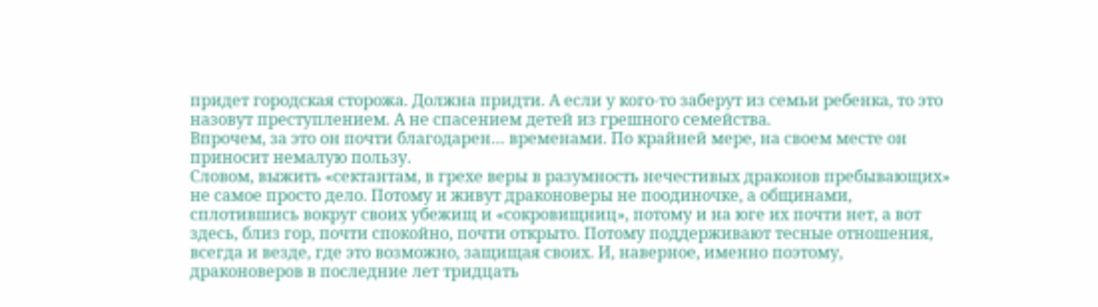придет городская сторожа. Должна придти. А если у кого-то заберут из семьи ребенка, то это назовут преступлением. А не спасением детей из грешного семейства.
Впрочем, за это он почти благодарен… временами. По крайней мере, на своем месте он приносит немалую пользу.
Словом, выжить «сектантам, в грехе веры в разумность нечестивых драконов пребывающих» не самое просто дело. Потому и живут драконоверы не поодиночке, а общинами, сплотившись вокруг своих убежищ и «сокровищниц», потому и на юге их почти нет, а вот здесь, близ гор, почти спокойно, почти открыто. Потому поддерживают тесные отношения, всегда и везде, где это возможно, защищая своих. И, наверное, именно поэтому, драконоверов в последние лет тридцать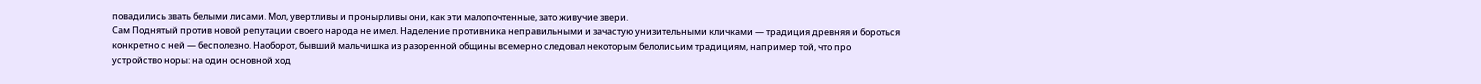повадились звать белыми лисами. Мол, увертливы и пронырливы они, как эти малопочтенные, зато живучие звери.
Сам Поднятый против новой репутации своего народа не имел. Наделение противника неправильными и зачастую унизительными кличками — традиция древняя и бороться конкретно с ней — бесполезно. Наоборот, бывший мальчишка из разоренной общины всемерно следовал некоторым белолисьим традициям, например той, что про устройство норы: на один основной ход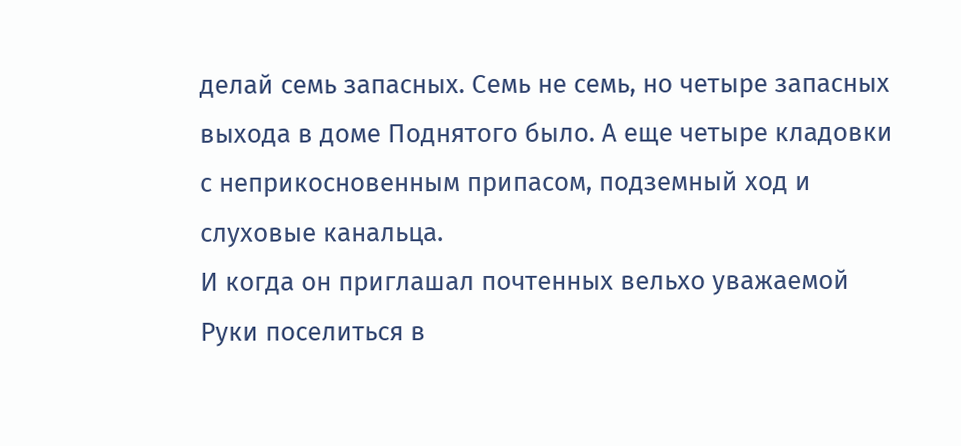делай семь запасных. Семь не семь, но четыре запасных выхода в доме Поднятого было. А еще четыре кладовки с неприкосновенным припасом, подземный ход и слуховые канальца.
И когда он приглашал почтенных вельхо уважаемой Руки поселиться в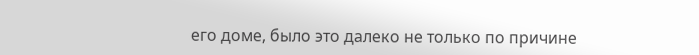его доме, было это далеко не только по причине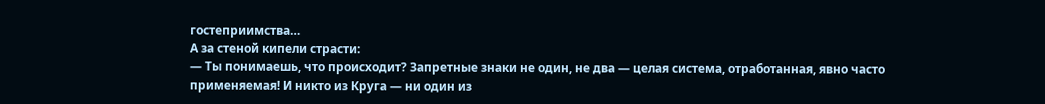гостеприимства…
А за стеной кипели страсти:
— Ты понимаешь, что происходит? Запретные знаки не один, не два — целая система, отработанная, явно часто применяемая! И никто из Круга — ни один из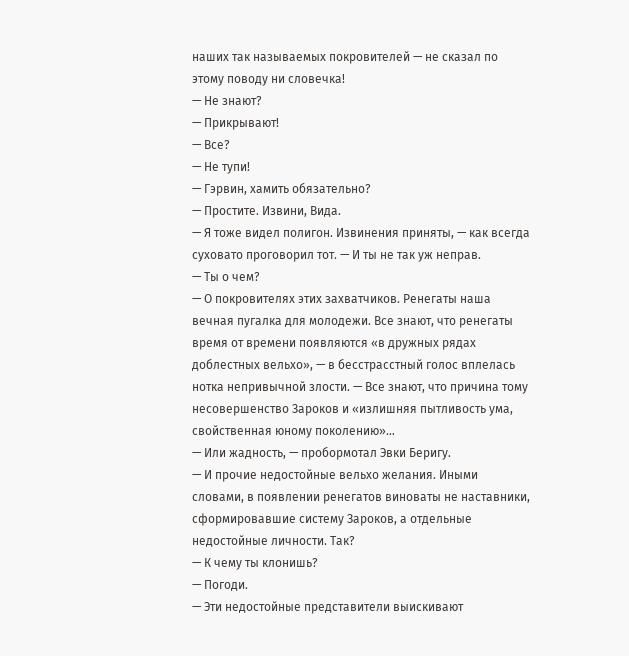наших так называемых покровителей — не сказал по этому поводу ни словечка!
— Не знают?
— Прикрывают!
— Все?
— Не тупи!
— Гэрвин, хамить обязательно?
— Простите. Извини, Вида.
— Я тоже видел полигон. Извинения приняты, — как всегда суховато проговорил тот. — И ты не так уж неправ.
— Ты о чем?
— О покровителях этих захватчиков. Ренегаты наша вечная пугалка для молодежи. Все знают, что ренегаты время от времени появляются «в дружных рядах доблестных вельхо», — в бесстрасстный голос вплелась нотка непривычной злости. — Все знают, что причина тому несовершенство Зароков и «излишняя пытливость ума, свойственная юному поколению»…
— Или жадность, — пробормотал Эвки Беригу.
— И прочие недостойные вельхо желания. Иными словами, в появлении ренегатов виноваты не наставники, сформировавшие систему Зароков, а отдельные недостойные личности. Так?
— К чему ты клонишь?
— Погоди.
— Эти недостойные представители выискивают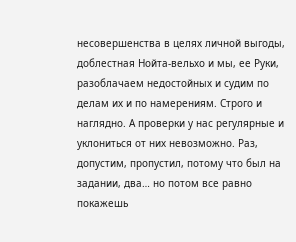несовершенства в целях личной выгоды, доблестная Нойта-вельхо и мы, ее Руки, разоблачаем недостойных и судим по делам их и по намерениям. Строго и наглядно. А проверки у нас регулярные и уклониться от них невозможно. Раз, допустим, пропустил, потому что был на задании, два… но потом все равно покажешь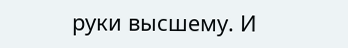руки высшему. И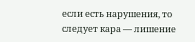если есть нарушения, то следует кара — лишение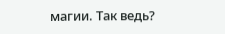магии. Так ведь?